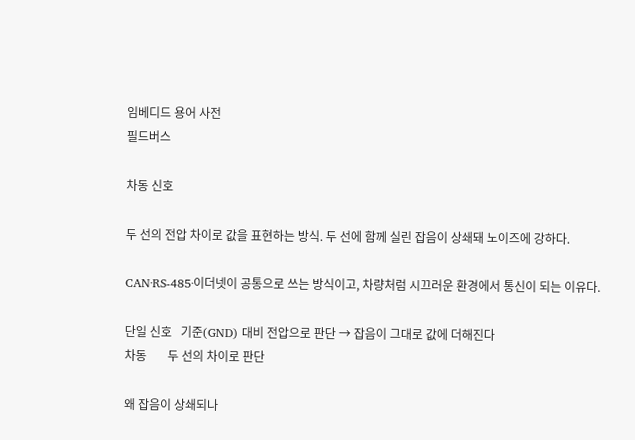임베디드 용어 사전
필드버스

차동 신호

두 선의 전압 차이로 값을 표현하는 방식. 두 선에 함께 실린 잡음이 상쇄돼 노이즈에 강하다.

CAN·RS-485·이더넷이 공통으로 쓰는 방식이고, 차량처럼 시끄러운 환경에서 통신이 되는 이유다.

단일 신호   기준(GND) 대비 전압으로 판단 → 잡음이 그대로 값에 더해진다
차동       두 선의 차이로 판단

왜 잡음이 상쇄되나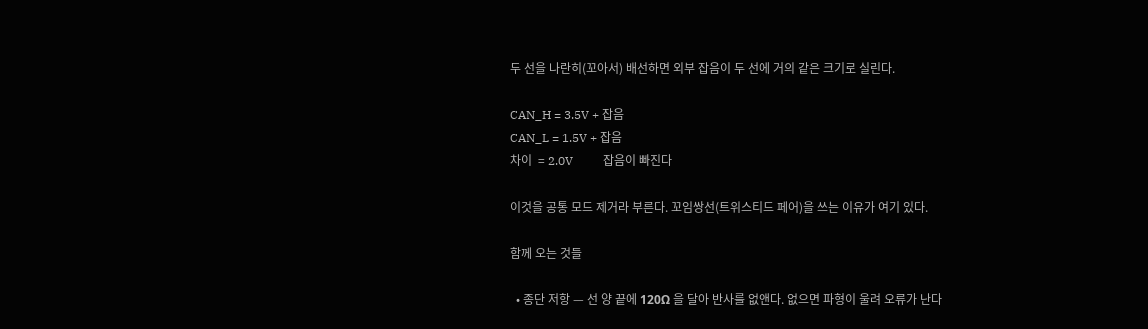두 선을 나란히(꼬아서) 배선하면 외부 잡음이 두 선에 거의 같은 크기로 실린다.

CAN_H = 3.5V + 잡음
CAN_L = 1.5V + 잡음
차이  = 2.0V          잡음이 빠진다

이것을 공통 모드 제거라 부른다. 꼬임쌍선(트위스티드 페어)을 쓰는 이유가 여기 있다.

함께 오는 것들

  • 종단 저항 — 선 양 끝에 120Ω 을 달아 반사를 없앤다. 없으면 파형이 울려 오류가 난다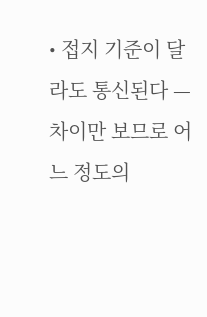• 접지 기준이 달라도 통신된다 — 차이만 보므로 어느 정도의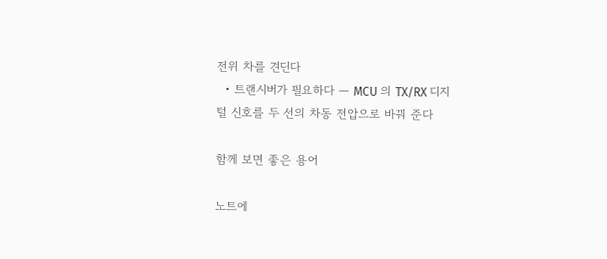전위 차를 견딘다
  • 트랜시버가 필요하다 — MCU 의 TX/RX 디지털 신호를 두 선의 차동 전압으로 바꿔 준다

함께 보면 좋은 용어

노트에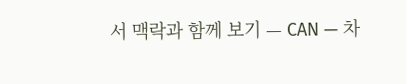서 맥락과 함께 보기 — CAN — 차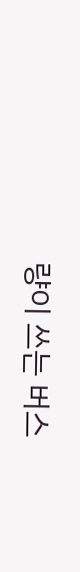량이 쓰는 버스